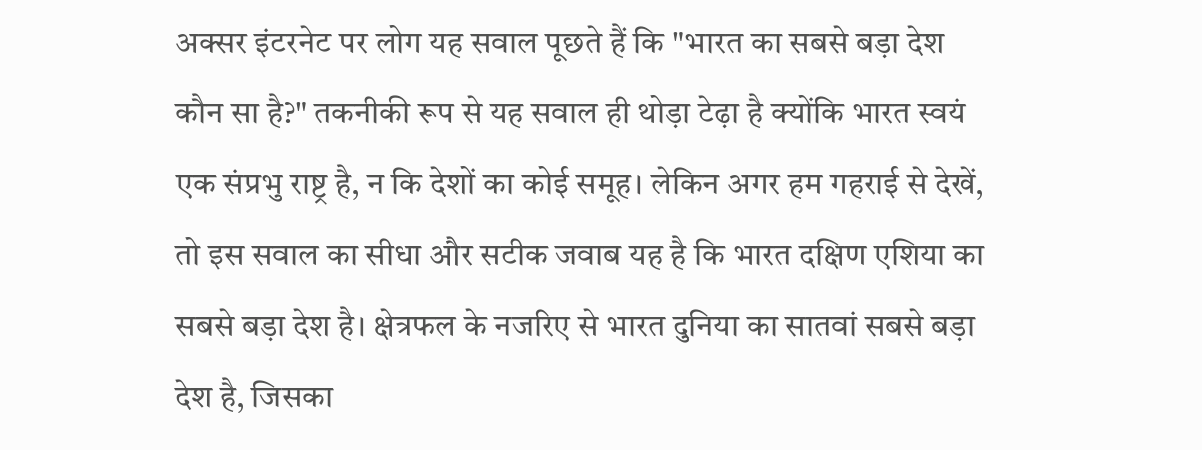अक्सर इंटरनेट पर लोग यह सवाल पूछते हैं कि "भारत का सबसे बड़ा देश कौन सा है?" तकनीकी रूप से यह सवाल ही थोड़ा टेढ़ा है क्योंकि भारत स्वयं एक संप्रभु राष्ट्र है, न कि देशों का कोई समूह। लेकिन अगर हम गहराई से देखें, तो इस सवाल का सीधा और सटीक जवाब यह है कि भारत दक्षिण एशिया का सबसे बड़ा देश है। क्षेत्रफल के नजरिए से भारत दुनिया का सातवां सबसे बड़ा देश है, जिसका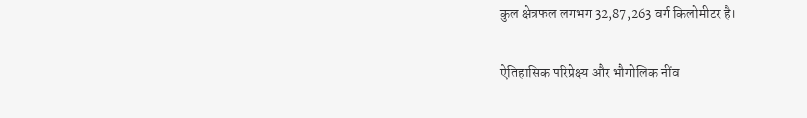कुल क्षेत्रफल लगभग 32,87,263 वर्ग किलोमीटर है।

ऐतिहासिक परिप्रेक्ष्य और भौगोलिक नींव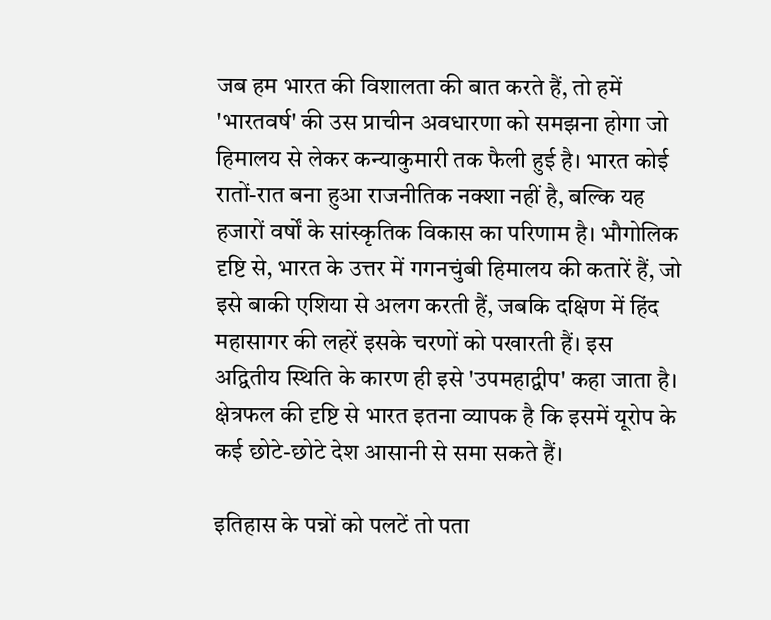जब हम भारत की विशालता की बात करते हैं, तो हमें 'भारतवर्ष' की उस प्राचीन अवधारणा को समझना होगा जो हिमालय से लेकर कन्याकुमारी तक फैली हुई है। भारत कोई रातों-रात बना हुआ राजनीतिक नक्शा नहीं है, बल्कि यह हजारों वर्षों के सांस्कृतिक विकास का परिणाम है। भौगोलिक दृष्टि से, भारत के उत्तर में गगनचुंबी हिमालय की कतारें हैं, जो इसे बाकी एशिया से अलग करती हैं, जबकि दक्षिण में हिंद महासागर की लहरें इसके चरणों को पखारती हैं। इस अद्वितीय स्थिति के कारण ही इसे 'उपमहाद्वीप' कहा जाता है। क्षेत्रफल की दृष्टि से भारत इतना व्यापक है कि इसमें यूरोप के कई छोटे-छोटे देश आसानी से समा सकते हैं।

इतिहास के पन्नों को पलटें तो पता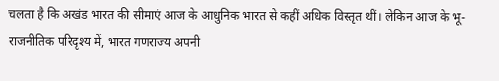चलता है कि अखंड भारत की सीमाएं आज के आधुनिक भारत से कहीं अधिक विस्तृत थीं। लेकिन आज के भू-राजनीतिक परिदृश्य में, भारत गणराज्य अपनी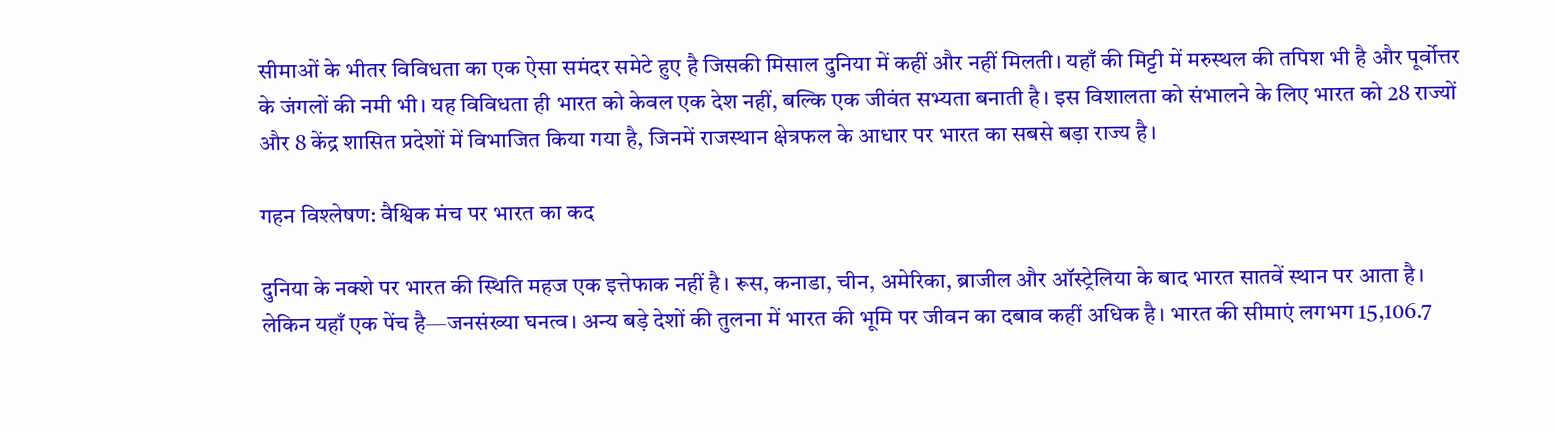सीमाओं के भीतर विविधता का एक ऐसा समंदर समेटे हुए है जिसकी मिसाल दुनिया में कहीं और नहीं मिलती। यहाँ की मिट्टी में मरुस्थल की तपिश भी है और पूर्वोत्तर के जंगलों की नमी भी। यह विविधता ही भारत को केवल एक देश नहीं, बल्कि एक जीवंत सभ्यता बनाती है। इस विशालता को संभालने के लिए भारत को 28 राज्यों और 8 केंद्र शासित प्रदेशों में विभाजित किया गया है, जिनमें राजस्थान क्षेत्रफल के आधार पर भारत का सबसे बड़ा राज्य है।

गहन विश्लेषण: वैश्विक मंच पर भारत का कद

दुनिया के नक्शे पर भारत की स्थिति महज एक इत्तेफाक नहीं है। रूस, कनाडा, चीन, अमेरिका, ब्राजील और ऑस्ट्रेलिया के बाद भारत सातवें स्थान पर आता है। लेकिन यहाँ एक पेंच है—जनसंख्या घनत्व। अन्य बड़े देशों की तुलना में भारत की भूमि पर जीवन का दबाव कहीं अधिक है। भारत की सीमाएं लगभग 15,106.7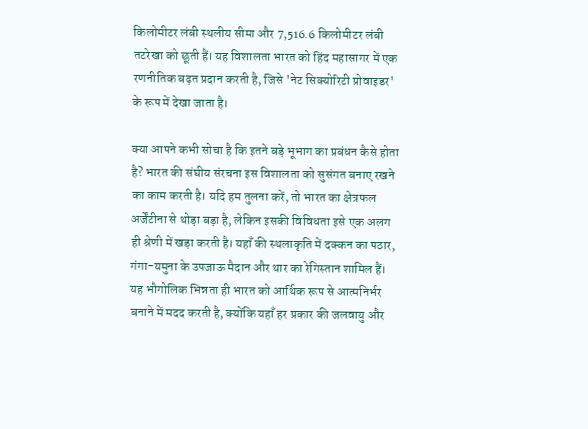किलोमीटर लंबी स्थलीय सीमा और 7,516.6 किलोमीटर लंबी तटरेखा को छूती हैं। यह विशालता भारत को हिंद महासागर में एक रणनीतिक बढ़त प्रदान करती है, जिसे 'नेट सिक्योरिटी प्रोवाइडर' के रूप में देखा जाता है।

क्या आपने कभी सोचा है कि इतने बड़े भूभाग का प्रबंधन कैसे होता है? भारत की संघीय संरचना इस विशालता को सुसंगत बनाए रखने का काम करती है। यदि हम तुलना करें, तो भारत का क्षेत्रफल अर्जेंटीना से थोड़ा बड़ा है, लेकिन इसकी विविधता इसे एक अलग ही श्रेणी में खड़ा करती है। यहाँ की स्थलाकृति में दक्कन का पठार, गंगा-यमुना के उपजाऊ मैदान और थार का रेगिस्तान शामिल हैं। यह भौगोलिक भिन्नता ही भारत को आर्थिक रूप से आत्मनिर्भर बनाने में मदद करती है, क्योंकि यहाँ हर प्रकार की जलवायु और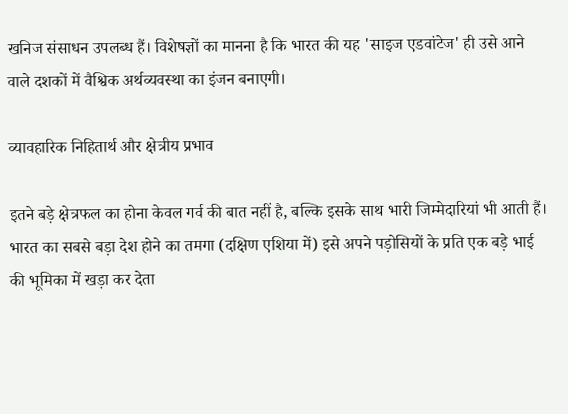खनिज संसाधन उपलब्ध हैं। विशेषज्ञों का मानना है कि भारत की यह 'साइज एडवांटेज' ही उसे आने वाले दशकों में वैश्विक अर्थव्यवस्था का इंजन बनाएगी।

व्यावहारिक निहितार्थ और क्षेत्रीय प्रभाव

इतने बड़े क्षेत्रफल का होना केवल गर्व की बात नहीं है, बल्कि इसके साथ भारी जिम्मेदारियां भी आती हैं। भारत का सबसे बड़ा देश होने का तमगा (दक्षिण एशिया में) इसे अपने पड़ोसियों के प्रति एक बड़े भाई की भूमिका में खड़ा कर देता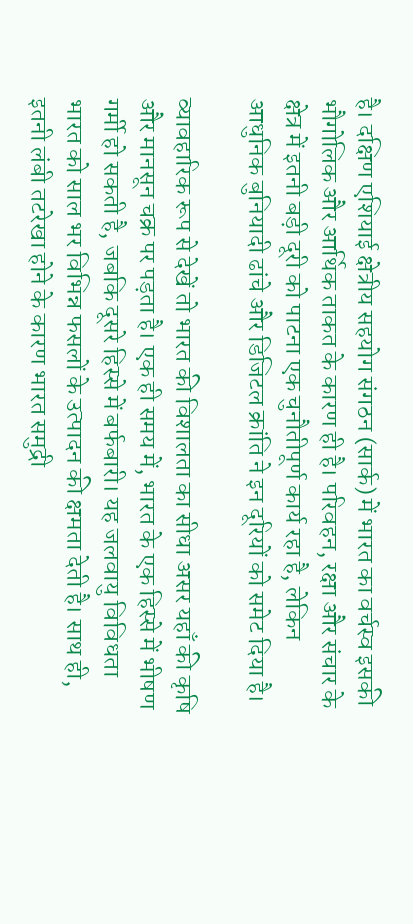है। दक्षिण एशियाई क्षेत्रीय सहयोग संगठन (सार्क) में भारत का वर्चस्व इसकी भौगोलिक और आर्थिक ताकत के कारण ही है। परिवहन, रक्षा और संचार के क्षेत्र में इतनी बड़ी दूरी को पाटना एक चुनौतीपूर्ण कार्य रहा है, लेकिन आधुनिक बुनियादी ढांचे और डिजिटल क्रांति ने इन दूरियों को समेट दिया है।

व्यावहारिक रूप से देखें तो भारत की विशालता का सीधा असर यहाँ की कृषि और मानसून चक्र पर पड़ता है। एक ही समय में, भारत के एक हिस्से में भीषण गर्मी हो सकती है, जबकि दूसरे हिस्से में बर्फबारी। यह जलवायु विविधता भारत को साल भर विभिन्न फसलों के उत्पादन की क्षमता देती है। साथ ही, इतनी लंबी तटरेखा होने के कारण भारत समुद्री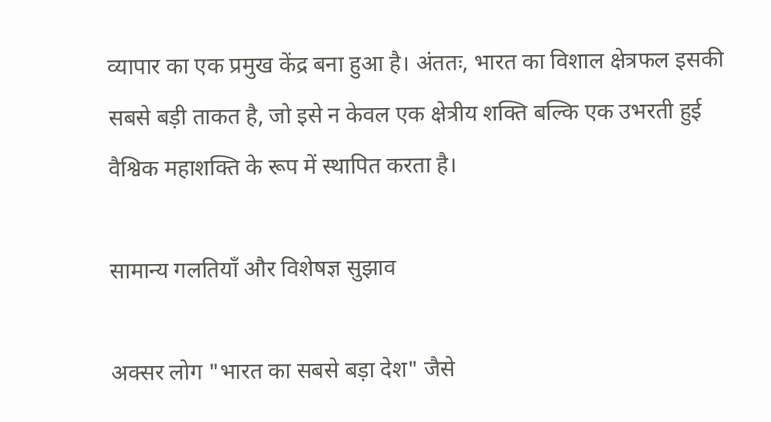व्यापार का एक प्रमुख केंद्र बना हुआ है। अंततः, भारत का विशाल क्षेत्रफल इसकी सबसे बड़ी ताकत है, जो इसे न केवल एक क्षेत्रीय शक्ति बल्कि एक उभरती हुई वैश्विक महाशक्ति के रूप में स्थापित करता है।

सामान्य गलतियाँ और विशेषज्ञ सुझाव

अक्सर लोग "भारत का सबसे बड़ा देश" जैसे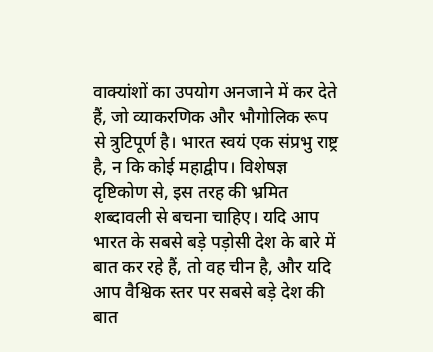वाक्यांशों का उपयोग अनजाने में कर देते हैं, जो व्याकरणिक और भौगोलिक रूप से त्रुटिपूर्ण है। भारत स्वयं एक संप्रभु राष्ट्र है, न कि कोई महाद्वीप। विशेषज्ञ दृष्टिकोण से, इस तरह की भ्रमित शब्दावली से बचना चाहिए। यदि आप भारत के सबसे बड़े पड़ोसी देश के बारे में बात कर रहे हैं, तो वह चीन है, और यदि आप वैश्विक स्तर पर सबसे बड़े देश की बात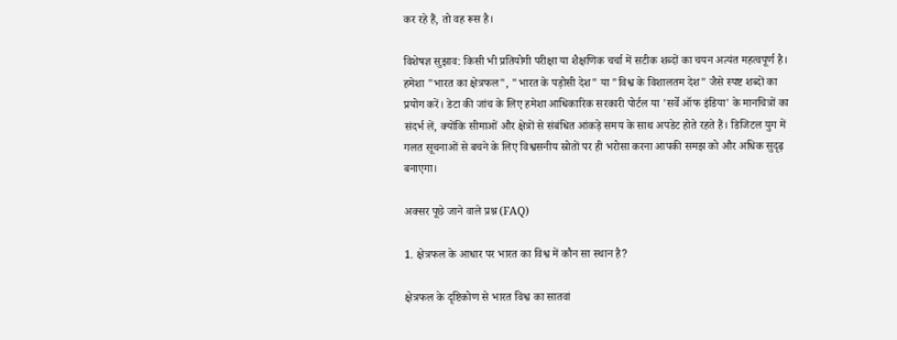कर रहे हैं, तो वह रूस है।

विशेषज्ञ सुझाव: किसी भी प्रतियोगी परीक्षा या शैक्षणिक चर्चा में सटीक शब्दों का चयन अत्यंत महत्वपूर्ण है। हमेशा "भारत का क्षेत्रफल", "भारत के पड़ोसी देश" या "विश्व के विशालतम देश" जैसे स्पष्ट शब्दों का प्रयोग करें। डेटा की जांच के लिए हमेशा आधिकारिक सरकारी पोर्टल या 'सर्वे ऑफ इंडिया' के मानचित्रों का संदर्भ लें, क्योंकि सीमाओं और क्षेत्रों से संबंधित आंकड़े समय के साथ अपडेट होते रहते हैं। डिजिटल युग में गलत सूचनाओं से बचने के लिए विश्वसनीय स्रोतों पर ही भरोसा करना आपकी समझ को और अधिक सुदृढ़ बनाएगा।

अक्सर पूछे जाने वाले प्रश्न (FAQ)

1. क्षेत्रफल के आधार पर भारत का विश्व में कौन सा स्थान है?

क्षेत्रफल के दृष्टिकोण से भारत विश्व का सातवां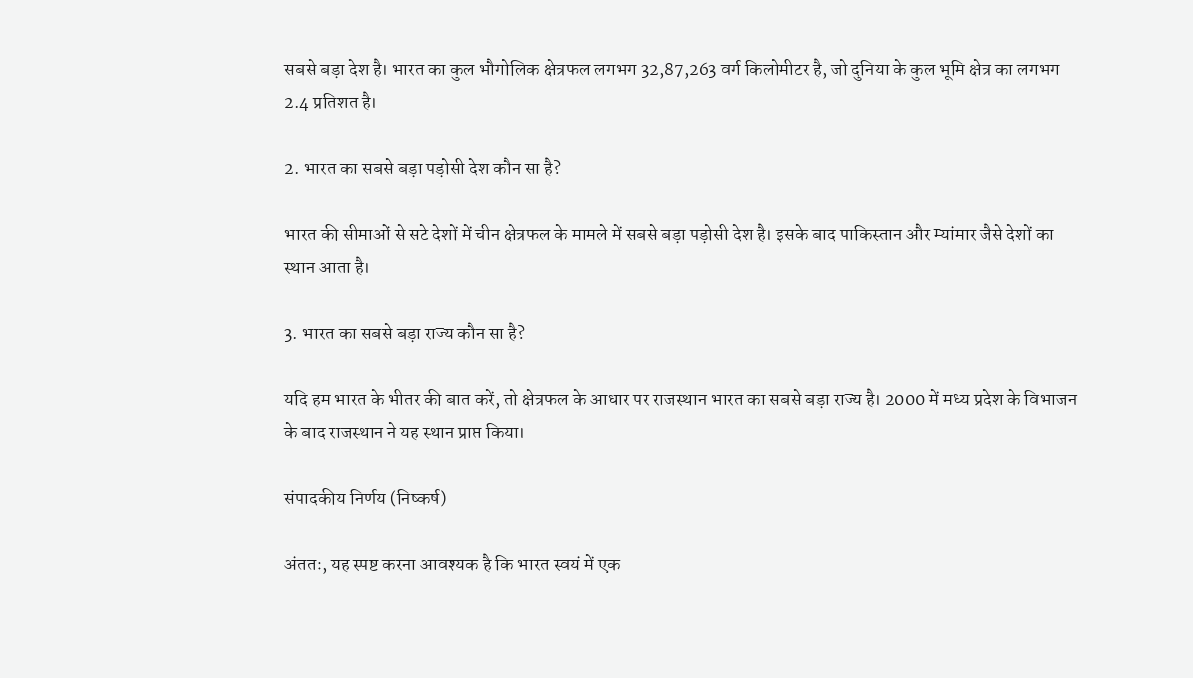सबसे बड़ा देश है। भारत का कुल भौगोलिक क्षेत्रफल लगभग 32,87,263 वर्ग किलोमीटर है, जो दुनिया के कुल भूमि क्षेत्र का लगभग 2.4 प्रतिशत है।

2. भारत का सबसे बड़ा पड़ोसी देश कौन सा है?

भारत की सीमाओं से सटे देशों में चीन क्षेत्रफल के मामले में सबसे बड़ा पड़ोसी देश है। इसके बाद पाकिस्तान और म्यांमार जैसे देशों का स्थान आता है।

3. भारत का सबसे बड़ा राज्य कौन सा है?

यदि हम भारत के भीतर की बात करें, तो क्षेत्रफल के आधार पर राजस्थान भारत का सबसे बड़ा राज्य है। 2000 में मध्य प्रदेश के विभाजन के बाद राजस्थान ने यह स्थान प्राप्त किया।

संपादकीय निर्णय (निष्कर्ष)

अंततः, यह स्पष्ट करना आवश्यक है कि भारत स्वयं में एक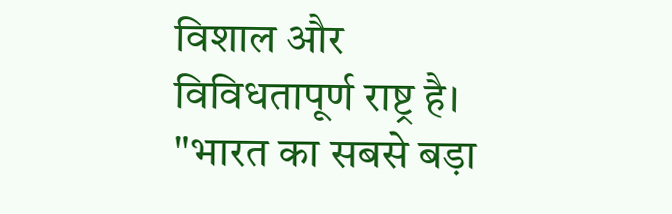विशाल और विविधतापूर्ण राष्ट्र है। "भारत का सबसे बड़ा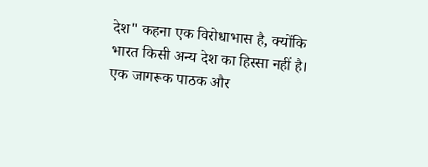देश" कहना एक विरोधाभास है, क्योंकि भारत किसी अन्य देश का हिस्सा नहीं है। एक जागरूक पाठक और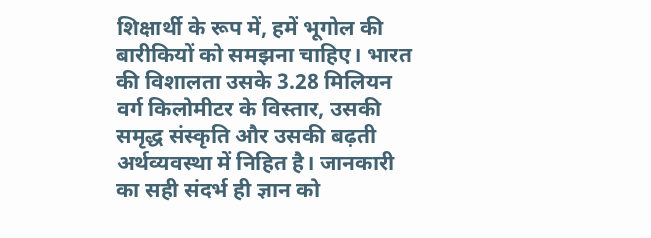शिक्षार्थी के रूप में, हमें भूगोल की बारीकियों को समझना चाहिए। भारत की विशालता उसके 3.28 मिलियन वर्ग किलोमीटर के विस्तार, उसकी समृद्ध संस्कृति और उसकी बढ़ती अर्थव्यवस्था में निहित है। जानकारी का सही संदर्भ ही ज्ञान को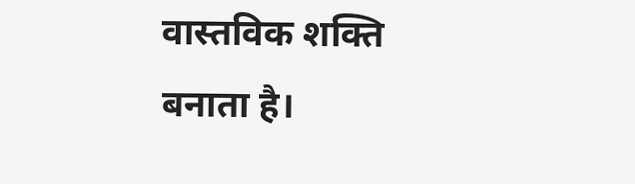वास्तविक शक्ति बनाता है।